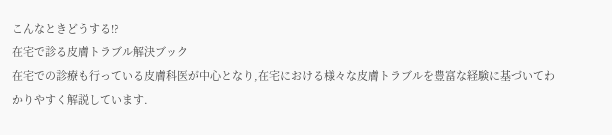こんなときどうする!?
在宅で診る皮膚トラブル解決ブック
在宅での診療も行っている皮膚科医が中心となり,在宅における様々な皮膚トラブルを豊富な経験に基づいてわかりやすく解説しています.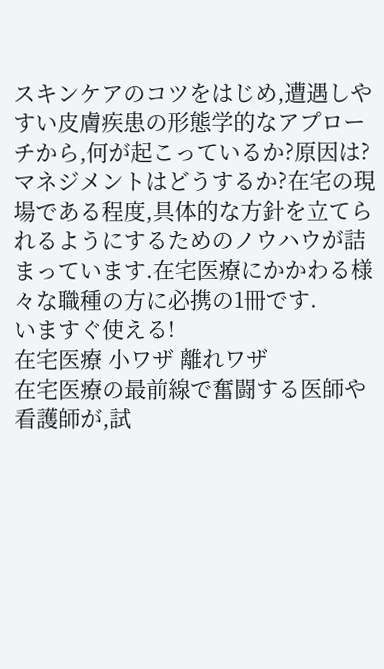スキンケアのコツをはじめ,遭遇しやすい皮膚疾患の形態学的なアプローチから,何が起こっているか?原因は?マネジメントはどうするか?在宅の現場である程度,具体的な方針を立てられるようにするためのノウハウが詰まっています.在宅医療にかかわる様々な職種の方に必携の1冊です.
いますぐ使える!
在宅医療 小ワザ 離れワザ
在宅医療の最前線で奮闘する医師や看護師が,試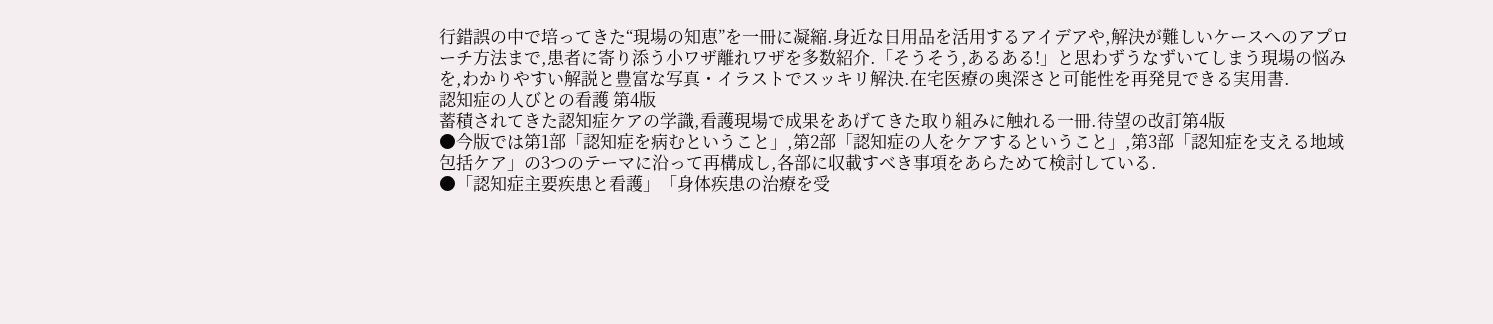行錯誤の中で培ってきた“現場の知恵”を一冊に凝縮.身近な日用品を活用するアイデアや,解決が難しいケースへのアプローチ方法まで,患者に寄り添う小ワザ離れワザを多数紹介.「そうそう,あるある!」と思わずうなずいてしまう現場の悩みを,わかりやすい解説と豊富な写真・イラストでスッキリ解決.在宅医療の奥深さと可能性を再発見できる実用書.
認知症の人びとの看護 第4版
蓄積されてきた認知症ケアの学識,看護現場で成果をあげてきた取り組みに触れる一冊.待望の改訂第4版
●今版では第1部「認知症を病むということ」,第2部「認知症の人をケアするということ」,第3部「認知症を支える地域包括ケア」の3つのテーマに沿って再構成し,各部に収載すべき事項をあらためて検討している.
●「認知症主要疾患と看護」「身体疾患の治療を受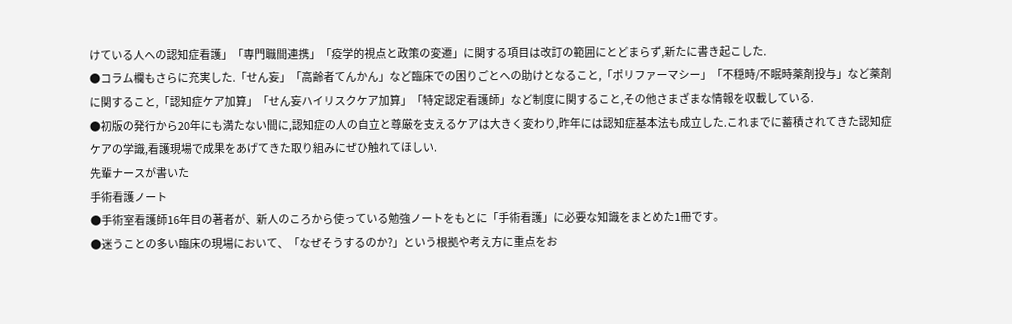けている人への認知症看護」「専門職間連携」「疫学的視点と政策の変遷」に関する項目は改訂の範囲にとどまらず,新たに書き起こした.
●コラム欄もさらに充実した.「せん妄」「高齢者てんかん」など臨床での困りごとへの助けとなること,「ポリファーマシー」「不穏時/不眠時薬剤投与」など薬剤に関すること,「認知症ケア加算」「せん妄ハイリスクケア加算」「特定認定看護師」など制度に関すること,その他さまざまな情報を収載している.
●初版の発行から20年にも満たない間に,認知症の人の自立と尊厳を支えるケアは大きく変わり,昨年には認知症基本法も成立した.これまでに蓄積されてきた認知症ケアの学識,看護現場で成果をあげてきた取り組みにぜひ触れてほしい.
先輩ナースが書いた
手術看護ノート
●手術室看護師16年目の著者が、新人のころから使っている勉強ノートをもとに「手術看護」に必要な知識をまとめた1冊です。
●迷うことの多い臨床の現場において、「なぜそうするのか?」という根拠や考え方に重点をお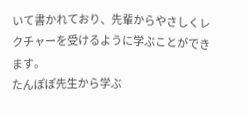いて書かれており、先輩からやさしくレクチャーを受けるように学ぶことができます。
たんぽぽ先生から学ぶ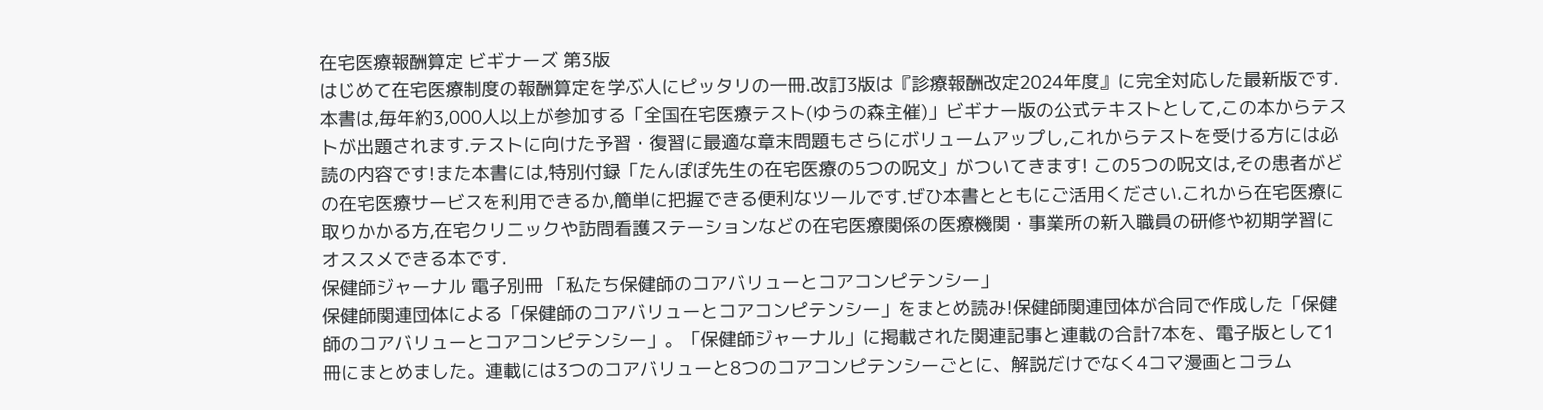在宅医療報酬算定 ビギナーズ 第3版
はじめて在宅医療制度の報酬算定を学ぶ人にピッタリの一冊.改訂3版は『診療報酬改定2024年度』に完全対応した最新版です.本書は,毎年約3,000人以上が参加する「全国在宅医療テスト(ゆうの森主催)」ビギナー版の公式テキストとして,この本からテストが出題されます.テストに向けた予習・復習に最適な章末問題もさらにボリュームアップし,これからテストを受ける方には必読の内容です!また本書には,特別付録「たんぽぽ先生の在宅医療の5つの呪文」がついてきます! この5つの呪文は,その患者がどの在宅医療サービスを利用できるか,簡単に把握できる便利なツールです.ぜひ本書とともにご活用ください.これから在宅医療に取りかかる方,在宅クリニックや訪問看護ステーションなどの在宅医療関係の医療機関・事業所の新入職員の研修や初期学習にオススメできる本です.
保健師ジャーナル 電子別冊 「私たち保健師のコアバリューとコアコンピテンシー」
保健師関連団体による「保健師のコアバリューとコアコンピテンシー」をまとめ読み!保健師関連団体が合同で作成した「保健師のコアバリューとコアコンピテンシー」。「保健師ジャーナル」に掲載された関連記事と連載の合計7本を、電子版として1冊にまとめました。連載には3つのコアバリューと8つのコアコンピテンシーごとに、解説だけでなく4コマ漫画とコラム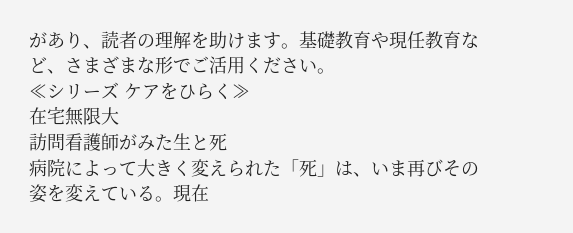があり、読者の理解を助けます。基礎教育や現任教育など、さまざまな形でご活用ください。
≪シリーズ ケアをひらく≫
在宅無限大
訪問看護師がみた生と死
病院によって大きく変えられた「死」は、いま再びその姿を変えている。現在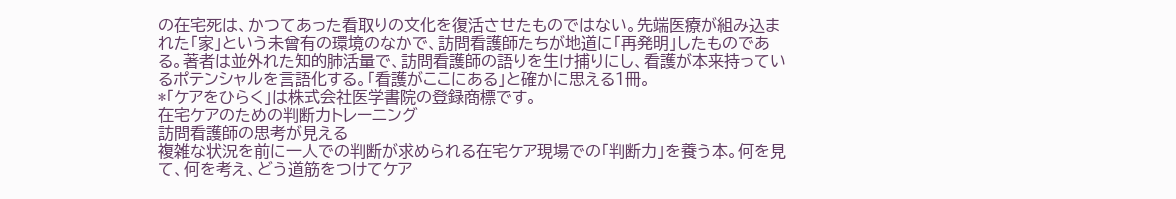の在宅死は、かつてあった看取りの文化を復活させたものではない。先端医療が組み込まれた「家」という未曾有の環境のなかで、訪問看護師たちが地道に「再発明」したものである。著者は並外れた知的肺活量で、訪問看護師の語りを生け捕りにし、看護が本来持っているポテンシャルを言語化する。「看護がここにある」と確かに思える1冊。
*「ケアをひらく」は株式会社医学書院の登録商標です。
在宅ケアのための判断力トレーニング
訪問看護師の思考が見える
複雑な状況を前に一人での判断が求められる在宅ケア現場での「判断力」を養う本。何を見て、何を考え、どう道筋をつけてケア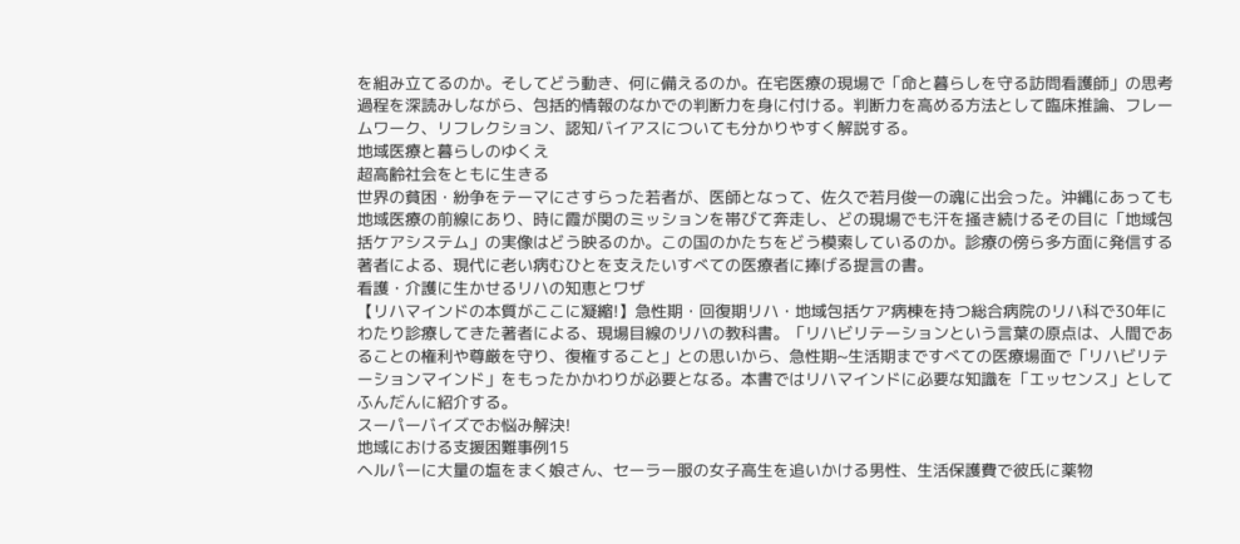を組み立てるのか。そしてどう動き、何に備えるのか。在宅医療の現場で「命と暮らしを守る訪問看護師」の思考過程を深読みしながら、包括的情報のなかでの判断力を身に付ける。判断力を高める方法として臨床推論、フレームワーク、リフレクション、認知バイアスについても分かりやすく解説する。
地域医療と暮らしのゆくえ
超高齢社会をともに生きる
世界の貧困・紛争をテーマにさすらった若者が、医師となって、佐久で若月俊一の魂に出会った。沖縄にあっても地域医療の前線にあり、時に霞が関のミッションを帯びて奔走し、どの現場でも汗を掻き続けるその目に「地域包括ケアシステム」の実像はどう映るのか。この国のかたちをどう模索しているのか。診療の傍ら多方面に発信する著者による、現代に老い病むひとを支えたいすべての医療者に捧げる提言の書。
看護・介護に生かせるリハの知恵とワザ
【リハマインドの本質がここに凝縮!】急性期・回復期リハ・地域包括ケア病棟を持つ総合病院のリハ科で30年にわたり診療してきた著者による、現場目線のリハの教科書。「リハビリテーションという言葉の原点は、人間であることの権利や尊厳を守り、復権すること」との思いから、急性期~生活期まですべての医療場面で「リハビリテーションマインド」をもったかかわりが必要となる。本書ではリハマインドに必要な知識を「エッセンス」としてふんだんに紹介する。
スーパーバイズでお悩み解決!
地域における支援困難事例15
ヘルパーに大量の塩をまく娘さん、セーラー服の女子高生を追いかける男性、生活保護費で彼氏に薬物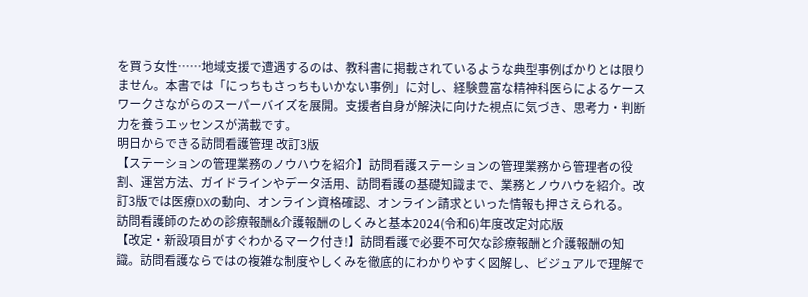を買う女性……地域支援で遭遇するのは、教科書に掲載されているような典型事例ばかりとは限りません。本書では「にっちもさっちもいかない事例」に対し、経験豊富な精神科医らによるケースワークさながらのスーパーバイズを展開。支援者自身が解決に向けた視点に気づき、思考力・判断力を養うエッセンスが満載です。
明日からできる訪問看護管理 改訂3版
【ステーションの管理業務のノウハウを紹介】訪問看護ステーションの管理業務から管理者の役割、運営方法、ガイドラインやデータ活用、訪問看護の基礎知識まで、業務とノウハウを紹介。改訂3版では医療DXの動向、オンライン資格確認、オンライン請求といった情報も押さえられる。
訪問看護師のための診療報酬&介護報酬のしくみと基本2024(令和6)年度改定対応版
【改定・新設項目がすぐわかるマーク付き!】訪問看護で必要不可欠な診療報酬と介護報酬の知識。訪問看護ならではの複雑な制度やしくみを徹底的にわかりやすく図解し、ビジュアルで理解で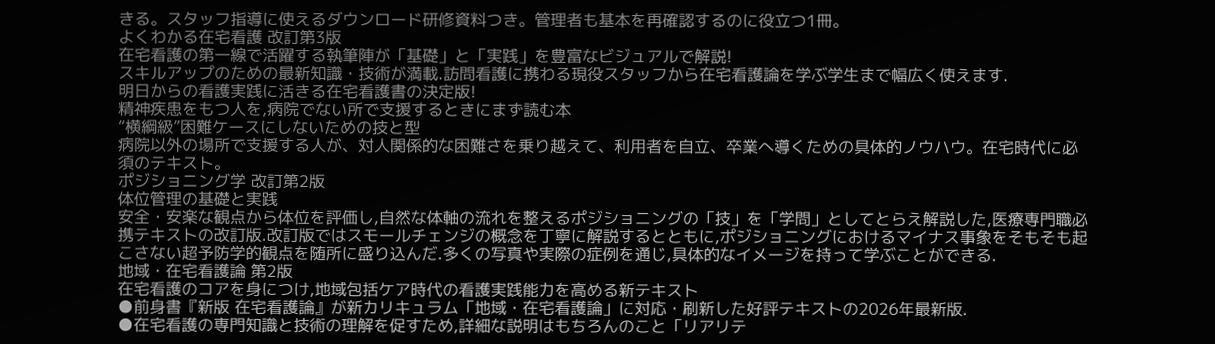きる。スタッフ指導に使えるダウンロード研修資料つき。管理者も基本を再確認するのに役立つ1冊。
よくわかる在宅看護 改訂第3版
在宅看護の第一線で活躍する執筆陣が「基礎」と「実践」を豊富なビジュアルで解説!
スキルアップのための最新知識・技術が満載.訪問看護に携わる現役スタッフから在宅看護論を学ぶ学生まで幅広く使えます.
明日からの看護実践に活きる在宅看護書の決定版!
精神疾患をもつ人を,病院でない所で支援するときにまず読む本
“横綱級”困難ケースにしないための技と型
病院以外の場所で支援する人が、対人関係的な困難さを乗り越えて、利用者を自立、卒業へ導くための具体的ノウハウ。在宅時代に必須のテキスト。
ポジショニング学 改訂第2版
体位管理の基礎と実践
安全・安楽な観点から体位を評価し,自然な体軸の流れを整えるポジショニングの「技」を「学問」としてとらえ解説した,医療専門職必携テキストの改訂版.改訂版ではスモールチェンジの概念を丁寧に解説するとともに,ポジショニングにおけるマイナス事象をそもそも起こさない超予防学的観点を随所に盛り込んだ.多くの写真や実際の症例を通じ,具体的なイメージを持って学ぶことができる.
地域・在宅看護論 第2版
在宅看護のコアを身につけ,地域包括ケア時代の看護実践能力を高める新テキスト
●前身書『新版 在宅看護論』が新カリキュラム「地域・在宅看護論」に対応・刷新した好評テキストの2026年最新版.
●在宅看護の専門知識と技術の理解を促すため,詳細な説明はもちろんのこと「リアリテ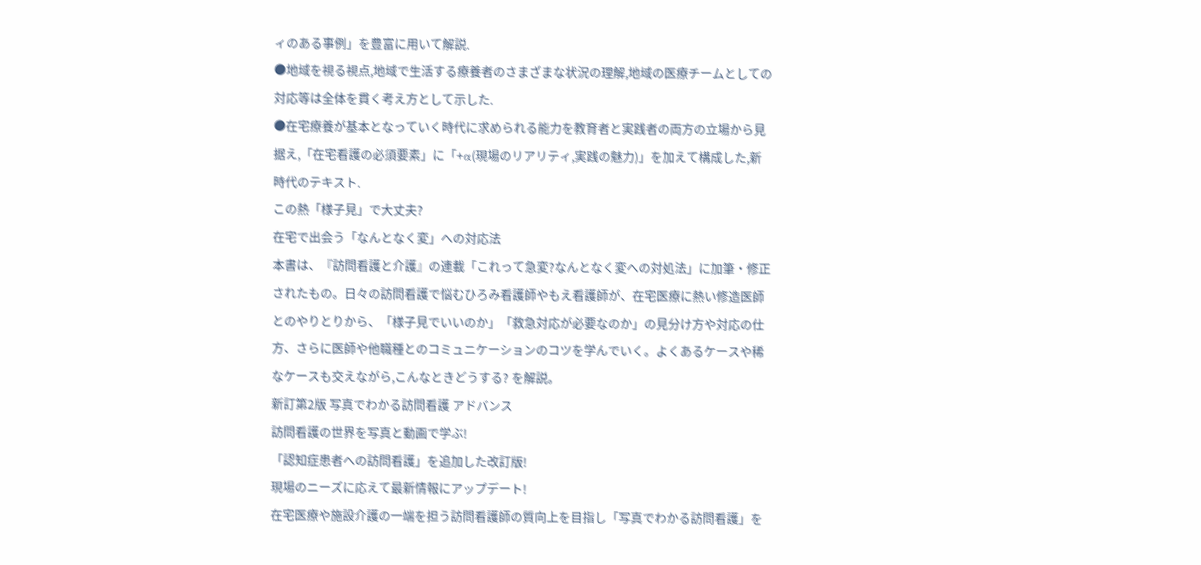ィのある事例」を豊富に用いて解説.
●地域を視る視点,地域で生活する療養者のさまざまな状況の理解,地域の医療チームとしての対応等は全体を貫く考え方として示した.
●在宅療養が基本となっていく時代に求められる能力を教育者と実践者の両方の立場から見据え,「在宅看護の必須要素」に「+α(現場のリアリティ,実践の魅力)」を加えて構成した,新時代のテキスト.
この熱「様子見」で大丈夫?
在宅で出会う「なんとなく変」への対応法
本書は、『訪問看護と介護』の連載「これって急変?なんとなく変への対処法」に加筆・修正されたもの。日々の訪問看護で悩むひろみ看護師やもえ看護師が、在宅医療に熱い修造医師とのやりとりから、「様子見でいいのか」「救急対応が必要なのか」の見分け方や対応の仕方、さらに医師や他職種とのコミュニケーションのコツを学んでいく。よくあるケースや稀なケースも交えながら,こんなときどうする? を解説。
新訂第2版 写真でわかる訪問看護 アドバンス
訪問看護の世界を写真と動画で学ぶ!
「認知症患者への訪問看護」を追加した改訂版!
現場のニーズに応えて最新情報にアップデート!
在宅医療や施設介護の一端を担う訪問看護師の質向上を目指し「写真でわかる訪問看護」を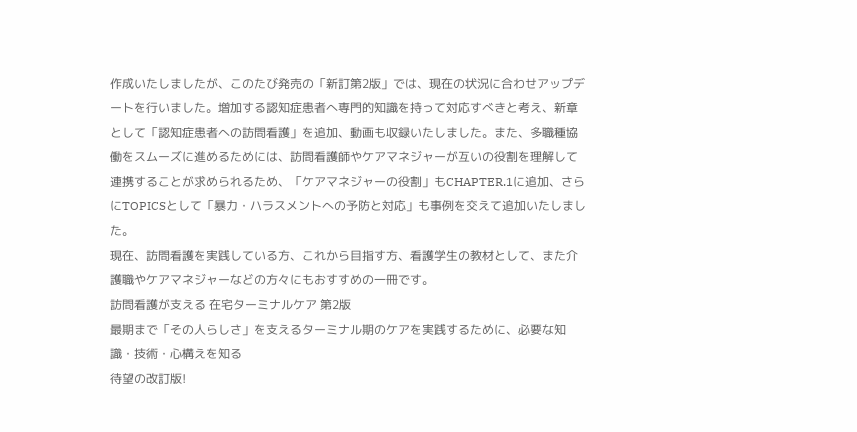作成いたしましたが、このたび発売の「新訂第2版」では、現在の状況に合わせアップデートを行いました。増加する認知症患者へ専門的知識を持って対応すべきと考え、新章として「認知症患者への訪問看護」を追加、動画も収録いたしました。また、多職種協働をスムーズに進めるためには、訪問看護師やケアマネジャーが互いの役割を理解して連携することが求められるため、「ケアマネジャーの役割」もCHAPTER.1に追加、さらにTOPICSとして「暴力・ハラスメントへの予防と対応」も事例を交えて追加いたしました。
現在、訪問看護を実践している方、これから目指す方、看護学生の教材として、また介護職やケアマネジャーなどの方々にもおすすめの一冊です。
訪問看護が支える 在宅ターミナルケア 第2版
最期まで「その人らしさ」を支えるターミナル期のケアを実践するために、必要な知識・技術・心構えを知る
待望の改訂版!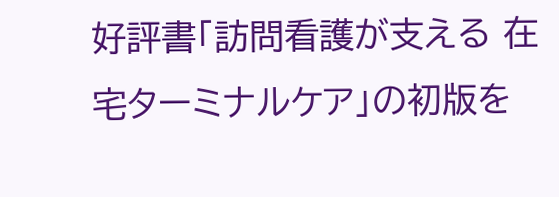好評書「訪問看護が支える 在宅ターミナルケア」の初版を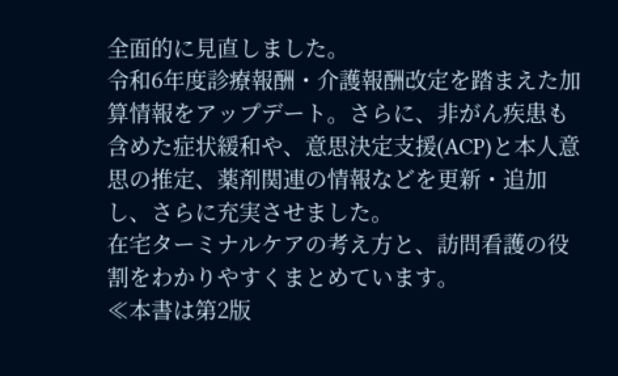全面的に見直しました。
令和6年度診療報酬・介護報酬改定を踏まえた加算情報をアップデート。さらに、非がん疾患も含めた症状緩和や、意思決定支援(ACP)と本人意思の推定、薬剤関連の情報などを更新・追加し、さらに充実させました。
在宅ターミナルケアの考え方と、訪問看護の役割をわかりやすくまとめています。
≪本書は第2版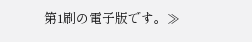第1刷の電子版です。≫